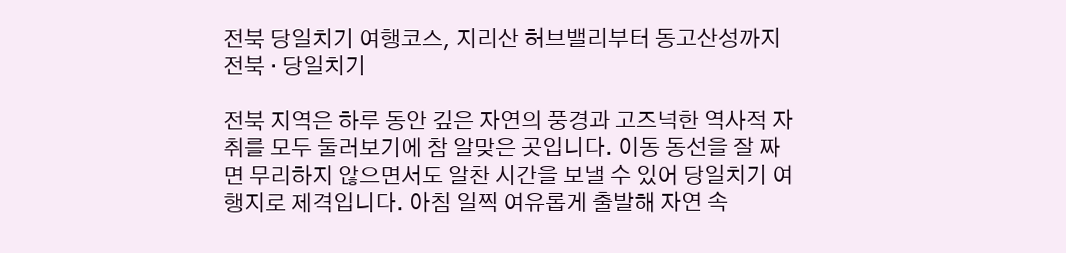전북 당일치기 여행코스, 지리산 허브밸리부터 동고산성까지
전북 · 당일치기

전북 지역은 하루 동안 깊은 자연의 풍경과 고즈넉한 역사적 자취를 모두 둘러보기에 참 알맞은 곳입니다. 이동 동선을 잘 짜면 무리하지 않으면서도 알찬 시간을 보낼 수 있어 당일치기 여행지로 제격입니다. 아침 일찍 여유롭게 출발해 자연 속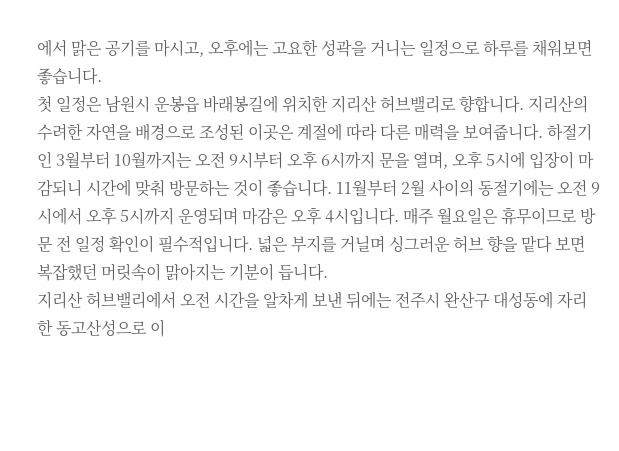에서 맑은 공기를 마시고, 오후에는 고요한 성곽을 거니는 일정으로 하루를 채워보면 좋습니다.
첫 일정은 남원시 운봉읍 바래봉길에 위치한 지리산 허브밸리로 향합니다. 지리산의 수려한 자연을 배경으로 조성된 이곳은 계절에 따라 다른 매력을 보여줍니다. 하절기인 3월부터 10월까지는 오전 9시부터 오후 6시까지 문을 열며, 오후 5시에 입장이 마감되니 시간에 맞춰 방문하는 것이 좋습니다. 11월부터 2월 사이의 동절기에는 오전 9시에서 오후 5시까지 운영되며 마감은 오후 4시입니다. 매주 월요일은 휴무이므로 방문 전 일정 확인이 필수적입니다. 넓은 부지를 거닐며 싱그러운 허브 향을 맡다 보면 복잡했던 머릿속이 맑아지는 기분이 듭니다.
지리산 허브밸리에서 오전 시간을 알차게 보낸 뒤에는 전주시 완산구 대성동에 자리한 동고산성으로 이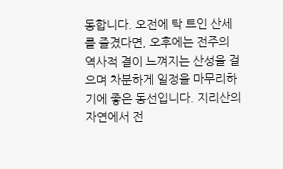동합니다. 오전에 탁 트인 산세를 즐겼다면, 오후에는 전주의 역사적 결이 느껴지는 산성을 걸으며 차분하게 일정을 마무리하기에 좋은 동선입니다. 지리산의 자연에서 전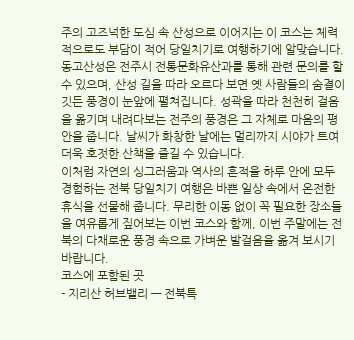주의 고즈넉한 도심 속 산성으로 이어지는 이 코스는 체력적으로도 부담이 적어 당일치기로 여행하기에 알맞습니다.
동고산성은 전주시 전통문화유산과를 통해 관련 문의를 할 수 있으며, 산성 길을 따라 오르다 보면 옛 사람들의 숨결이 깃든 풍경이 눈앞에 펼쳐집니다. 성곽을 따라 천천히 걸음을 옮기며 내려다보는 전주의 풍경은 그 자체로 마음의 평안을 줍니다. 날씨가 화창한 날에는 멀리까지 시야가 트여 더욱 호젓한 산책을 즐길 수 있습니다.
이처럼 자연의 싱그러움과 역사의 흔적을 하루 안에 모두 경험하는 전북 당일치기 여행은 바쁜 일상 속에서 온전한 휴식을 선물해 줍니다. 무리한 이동 없이 꼭 필요한 장소들을 여유롭게 짚어보는 이번 코스와 함께, 이번 주말에는 전북의 다채로운 풍경 속으로 가벼운 발걸음을 옮겨 보시기 바랍니다.
코스에 포함된 곳
- 지리산 허브밸리 — 전북특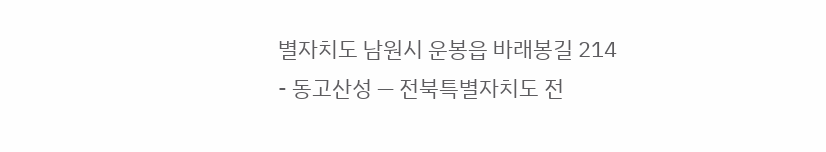별자치도 남원시 운봉읍 바래봉길 214
- 동고산성 — 전북특별자치도 전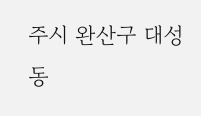주시 완산구 대성동